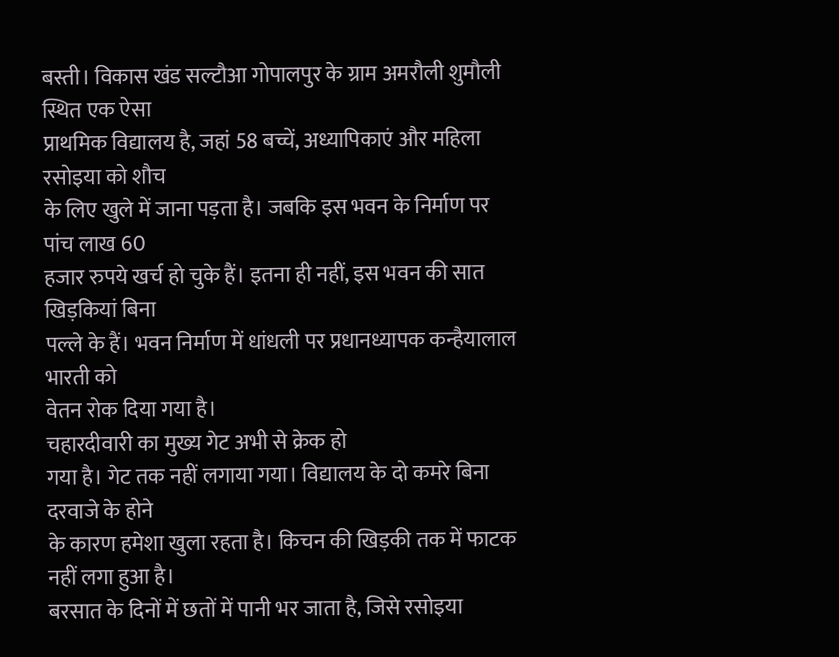बस्ती। विकास खंड सल्टौआ गोपालपुर के ग्राम अमरौली शुमौली स्थित एक ऐसा
प्राथमिक विद्यालय है, जहां 58 बच्चें, अध्यापिकाएं और महिला रसोइया को शौच
के लिए खुले में जाना पड़ता है। जबकि इस भवन के निर्माण पर पांच लाख 60
हजार रुपये खर्च हो चुके हैं। इतना ही नहीं, इस भवन की सात खिड़कियां बिना
पल्ले के हैं। भवन निर्माण में धांधली पर प्रधानध्यापक कन्हैयालाल भारती को
वेतन रोक दिया गया है।
चहारदीवारी का मुख्य गेट अभी से क्रेक हो
गया है। गेट तक नहीं लगाया गया। विद्यालय के दो कमरे बिना दरवाजे के होने
के कारण हमेशा खुला रहता है। किचन की खिड़की तक में फाटक नहीं लगा हुआ है।
बरसात के दिनों में छतों में पानी भर जाता है, जिसे रसोइया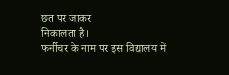छत पर जाकर
निकालता है।
फर्नीचर के नाम पर इस विद्यालय में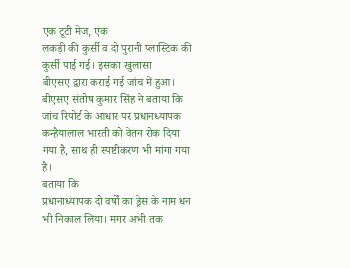एक टूटी मेज, एक
लकड़ी की कुर्सी व दो पुरानी प्लास्टिक की कुर्सी पाई गई। इसका खुलासा
बीएसए द्वारा कराई गई जांच में हुआ। बीएसए संतोष कुमार सिंह ने बताया कि
जांच रिपोर्ट के आधार पर प्रधानध्यापक कन्हैयालाल भारती को वेतन रोक दिया
गया है, साथ ही स्पष्टीकरण भी मांगा गया है।
बताया कि
प्रधानाध्यापक दो वर्षों का ड्रेस के नाम धन भी निकाल लिया। मगर अभी तक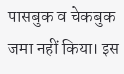पासबुक व चेकबुक जमा नहीं किया। इस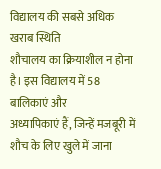विद्यालय की सबसे अधिक खराब स्थिति
शौचालय का क्रियाशील न होना है। इस विद्यालय में 58 बालिकाएं और
अध्यापिकाएं हैं, जिन्हें मजबूरी में शौच के लिए खुले में जाना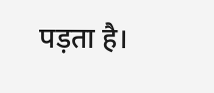पड़ता है।